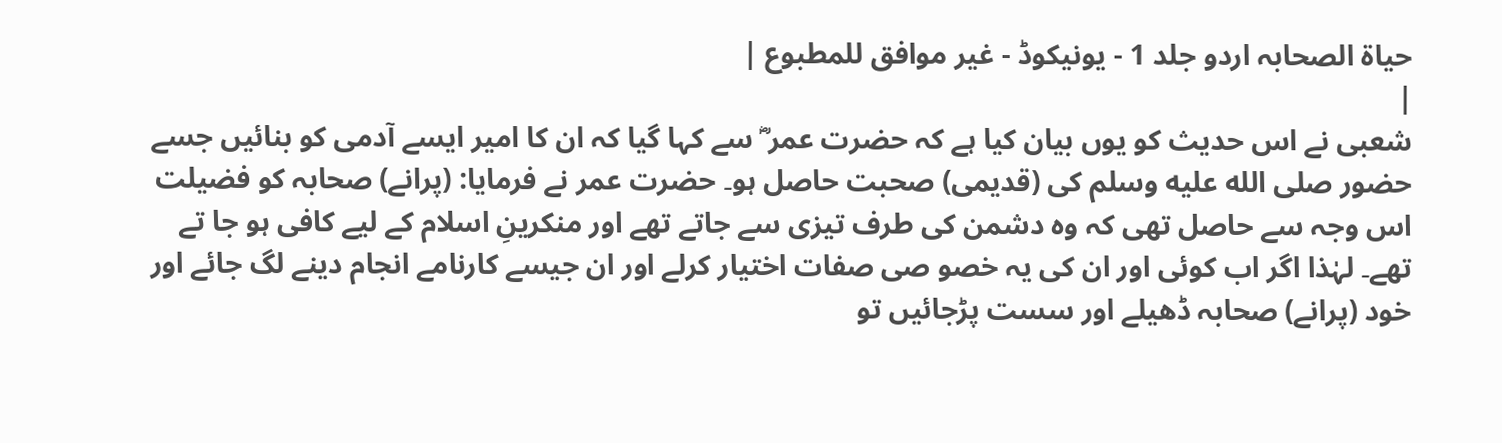حیاۃ الصحابہ اردو جلد 1 - یونیکوڈ - غیر موافق للمطبوع |
|
شعبی نے اس حدیث کو یوں بیان کیا ہے کہ حضرت عمر ؓ سے کہا گیا کہ ان کا امیر ایسے آدمی کو بنائیں جسے حضور صلى الله عليه وسلم کی (قدیمی) صحبت حاصل ہو۔ حضرت عمر نے فرمایا: (پرانے) صحابہ کو فضیلت اس وجہ سے حاصل تھی کہ وہ دشمن کی طرف تیزی سے جاتے تھے اور منکرینِ اسلام کے لیے کافی ہو جا تے تھے۔ لہٰذا اگر اب کوئی اور ان کی یہ خصو صی صفات اختیار کرلے اور ان جیسے کارنامے انجام دینے لگ جائے اور خود (پرانے) صحابہ ڈھیلے اور سست پڑجائیں تو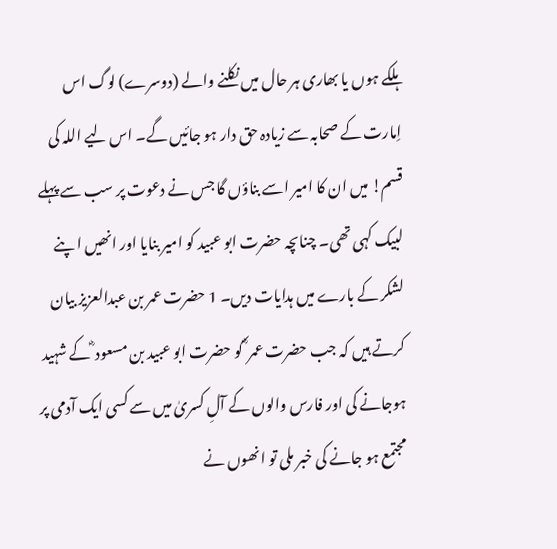ہلکے ہوں یا بھاری ہر حال میں نکلنے والے (دوسرے) لوگ اس اِمارت کے صحابہ سے زیادہ حق دار ہو جائیں گے۔ اس لیے اللہ کی قسم! میں ان کا امیر اسے بناؤں گا جس نے دعوت پر سب سے پہلے لبیک کہی تھی۔ چناںچہ حضرت ابو عبید کو امیر بنایا اور انھیں ا پنے لشکر کے بارے میں ہدایات دیں۔ 1 حضرت عمر بن عبدالعزیز بیان کرتے ہیں کہ جب حضرت عمر ؓ کو حضرت ابو عبید بن مسعود ؓ کے شہید ہوجانے کی اور فارس والوں کے آلِ کسریٰ میں سے کسی ایک آدمی پر مجتمع ہو جانے کی خبر ملی تو انھوں نے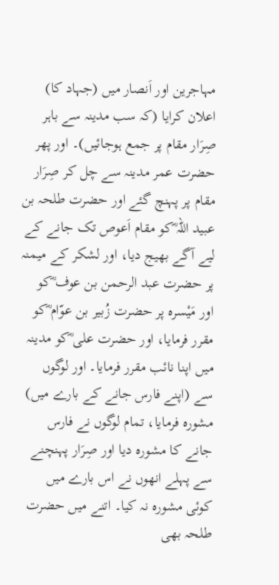مہاجرین اور اَنصار میں (جہاد کا) اعلان کرایا (کہ سب مدینہ سے باہر صِرَار مقام پر جمع ہوجائیں)۔ اور پھر حضرت عمر مدینہ سے چل کر صِرَار مقام پر پہنچ گئے اور حضرت طلحہ بن عبید اللہ ؓکو مقام اَعوص تک جانے کے لیے آگے بھیج دیا، اور لشکر کے میمنہ پر حضرت عبد الرحمن بن عوف ؓکو اور مَیْسرہ پر حضرت زُبیر بن عوّام ؓکو مقرر فرمایا، اور حضرت علی ؓکو مدینہ میں اپنا نائب مقرر فرمایا۔ اور لوگوں سے (اپنے فارس جانے کے بارے میں) مشورہ فرمایا، تمام لوگوں نے فارس جانے کا مشورہ دیا اور صِرَار پہنچنے سے پہلے انھوں نے اس بارے میں کوئی مشورہ نہ کیا۔ اتنے میں حضرت طلحہ بھی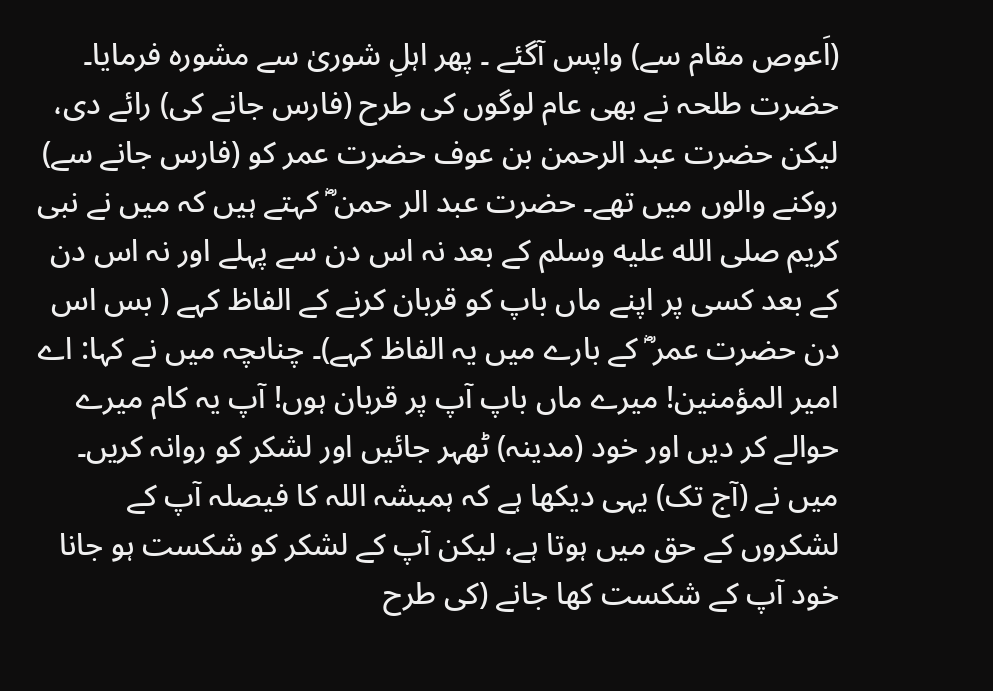(اَعوص مقام سے) واپس آگئے ۔ پھر اہلِ شوریٰ سے مشورہ فرمایا۔ حضرت طلحہ نے بھی عام لوگوں کی طرح (فارس جانے کی) رائے دی، لیکن حضرت عبد الرحمن بن عوف حضرت عمر کو (فارس جانے سے) روکنے والوں میں تھے۔ حضرت عبد الر حمن ؓ کہتے ہیں کہ میں نے نبی کریم صلى الله عليه وسلم کے بعد نہ اس دن سے پہلے اور نہ اس دن کے بعد کسی پر اپنے ماں باپ کو قربان کرنے کے الفاظ کہے ( بس اس دن حضرت عمر ؓ کے بارے میں یہ الفاظ کہے)۔ چناںچہ میں نے کہا: اے امیر المؤمنین! میرے ماں باپ آپ پر قربان ہوں! آپ یہ کام میرے حوالے کر دیں اور خود (مدینہ) ٹھہر جائیں اور لشکر کو روانہ کریں۔ میں نے (آج تک) یہی دیکھا ہے کہ ہمیشہ اللہ کا فیصلہ آپ کے لشکروں کے حق میں ہوتا ہے، لیکن آپ کے لشکر کو شکست ہو جانا خود آپ کے شکست کھا جانے (کی طرح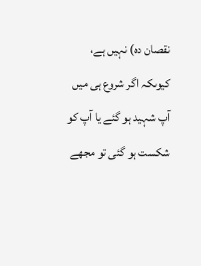نقصان دہ) نہیں ہے، کیوںکہ اگر شروع ہی میں آپ شہید ہو گئے یا آپ کو شکست ہو گئی تو مجھے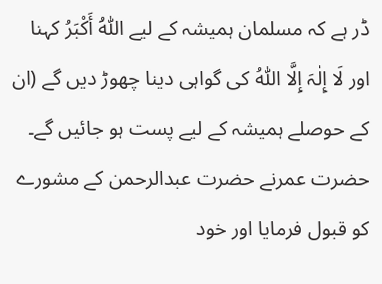ڈر ہے کہ مسلمان ہمیشہ کے لیے اَللّٰہُ أَکْبَرُ کہنا اور لَا إِلٰہَ إِلَّا اللّٰہُ کی گواہی دینا چھوڑ دیں گے (ان کے حوصلے ہمیشہ کے لیے پست ہو جائیں گے۔ حضرت عمرنے حضرت عبدالرحمن کے مشورے کو قبول فرمایا اور خود